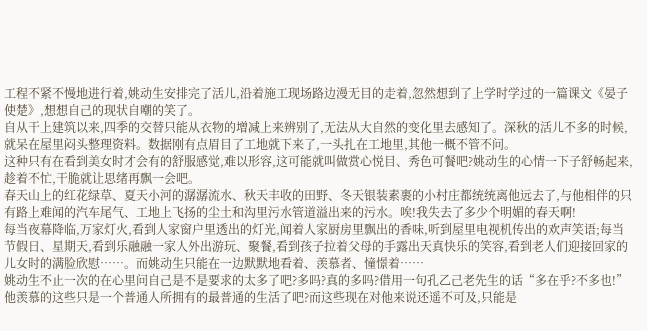工程不紧不慢地进行着,姚动生安排完了活儿,沿着施工现场路边漫无目的走着,忽然想到了上学时学过的一篇课文《晏子使楚》,想想自己的现状自嘲的笑了。
自从干上建筑以来,四季的交替只能从衣物的增减上来辨别了,无法从大自然的变化里去感知了。深秋的活儿不多的时候,就呆在屋里闷头整理资料。数据刚有点眉目了工地就下来了,一头扎在工地里,其他一概不管不问。
这种只有在看到美女时才会有的舒服感觉,难以形容,这可能就叫做赏心悦目、秀色可餐吧?姚动生的心情一下子舒畅起来,趁着不忙,干脆就让思绪再飘一会吧。
春天山上的红花绿草、夏天小河的潺潺流水、秋天丰收的田野、冬天银装素裹的小村庄都统统离他远去了,与他相伴的只有路上难闻的汽车尾气、工地上飞扬的尘土和沟里污水管道溢出来的污水。唉!我失去了多少个明媚的春天啊!
每当夜幕降临,万家灯火,看到人家窗户里透出的灯光,闻着人家厨房里飘出的香味,听到屋里电视机传出的欢声笑语;每当节假日、星期天,看到乐融融一家人外出游玩、聚餐,看到孩子拉着父母的手露出天真快乐的笑容,看到老人们迎接回家的儿女时的满脸欣慰……。而姚动生只能在一边默默地看着、羡慕者、憧憬着……
姚动生不止一次的在心里问自己是不是要求的太多了吧?多吗?真的多吗?借用一句孔乙己老先生的话“多在乎?不多也!”他羡慕的这些只是一个普通人所拥有的最普通的生活了吧?而这些现在对他来说还遥不可及,只能是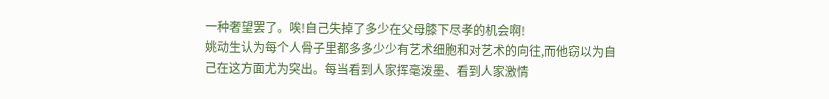一种奢望罢了。唉!自己失掉了多少在父母膝下尽孝的机会啊!
姚动生认为每个人骨子里都多多少少有艺术细胞和对艺术的向往,而他窃以为自己在这方面尤为突出。每当看到人家挥毫泼墨、看到人家激情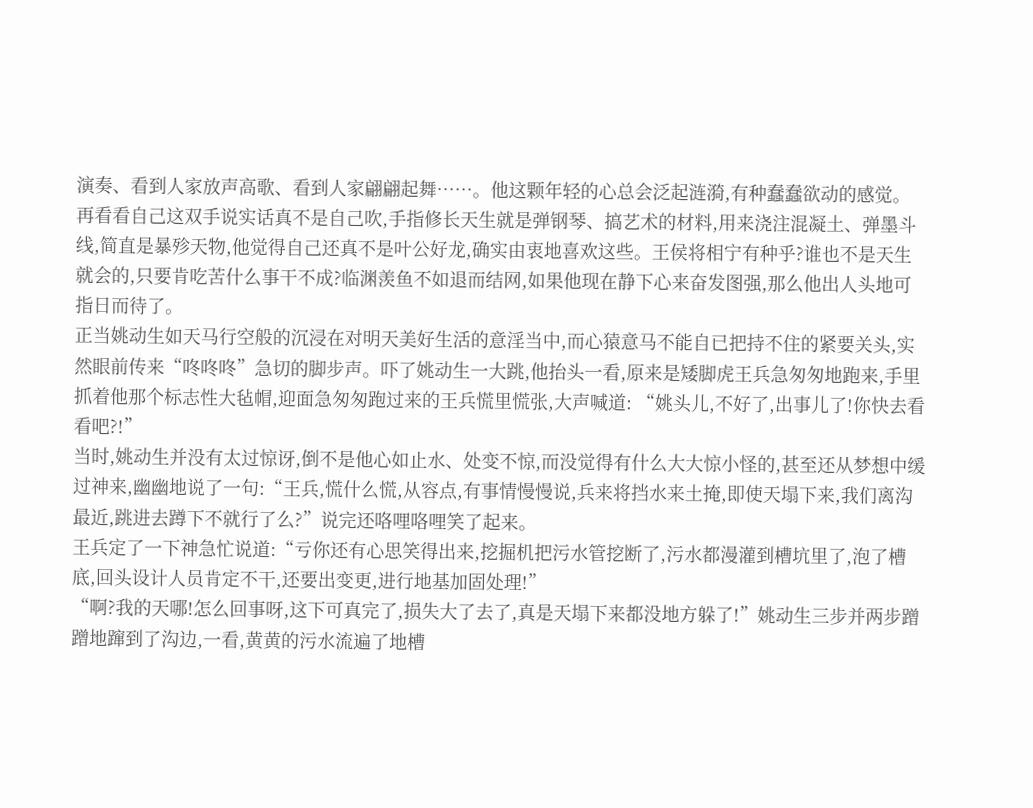演奏、看到人家放声高歌、看到人家翩翩起舞……。他这颗年轻的心总会泛起涟漪,有种蠢蠢欲动的感觉。
再看看自己这双手说实话真不是自己吹,手指修长天生就是弹钢琴、搞艺术的材料,用来浇注混凝土、弹墨斗线,简直是暴殄天物,他觉得自己还真不是叶公好龙,确实由衷地喜欢这些。王侯将相宁有种乎?谁也不是天生就会的,只要肯吃苦什么事干不成?临渊羡鱼不如退而结网,如果他现在静下心来奋发图强,那么他出人头地可指日而待了。
正当姚动生如天马行空般的沉浸在对明天美好生活的意淫当中,而心猿意马不能自已把持不住的紧要关头,实然眼前传来“咚咚咚”急切的脚步声。吓了姚动生一大跳,他抬头一看,原来是矮脚虎王兵急匆匆地跑来,手里抓着他那个标志性大毡帽,迎面急匆匆跑过来的王兵慌里慌张,大声喊道: “姚头儿,不好了,出事儿了!你快去看看吧?!”
当时,姚动生并没有太过惊讶,倒不是他心如止水、处变不惊,而没觉得有什么大大惊小怪的,甚至还从梦想中缓过神来,幽幽地说了一句:“王兵,慌什么慌,从容点,有事情慢慢说,兵来将挡水来土掩,即使天塌下来,我们离沟最近,跳进去蹲下不就行了么?”说完还咯哩咯哩笑了起来。
王兵定了一下神急忙说道:“亏你还有心思笑得出来,挖掘机把污水管挖断了,污水都漫灌到槽坑里了,泡了槽底,回头设计人员肯定不干,还要出变更,进行地基加固处理!”
“啊?我的天哪!怎么回事呀,这下可真完了,损失大了去了,真是天塌下来都没地方躲了!”姚动生三步并两步蹭蹭地蹿到了沟边,一看,黄黄的污水流遍了地槽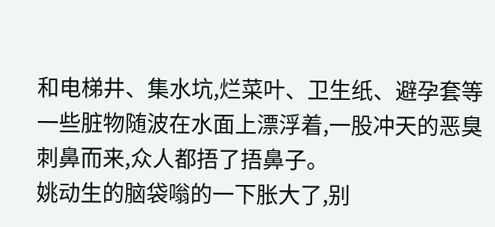和电梯井、集水坑,烂菜叶、卫生纸、避孕套等一些脏物随波在水面上漂浮着,一股冲天的恶臭刺鼻而来,众人都捂了捂鼻子。
姚动生的脑袋嗡的一下胀大了,别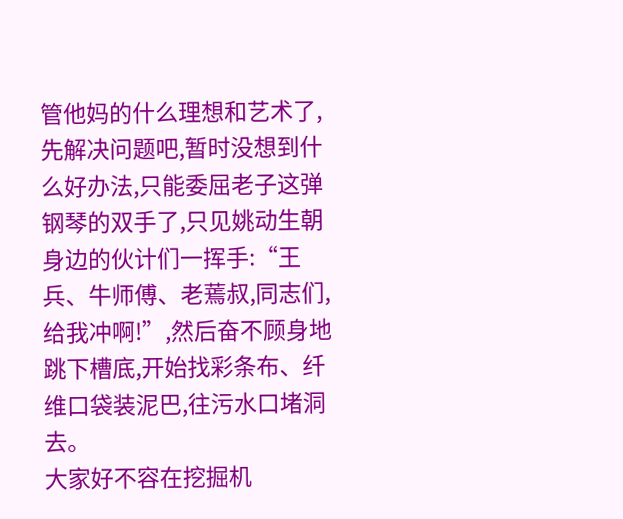管他妈的什么理想和艺术了,先解决问题吧,暂时没想到什么好办法,只能委屈老子这弹钢琴的双手了,只见姚动生朝身边的伙计们一挥手:“王兵、牛师傅、老蔫叔,同志们,给我冲啊!”,然后奋不顾身地跳下槽底,开始找彩条布、纤维口袋装泥巴,往污水口堵洞去。
大家好不容在挖掘机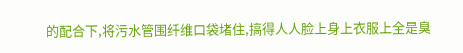的配合下,将污水管围纤维口袋堵住,搞得人人脸上身上衣服上全是臭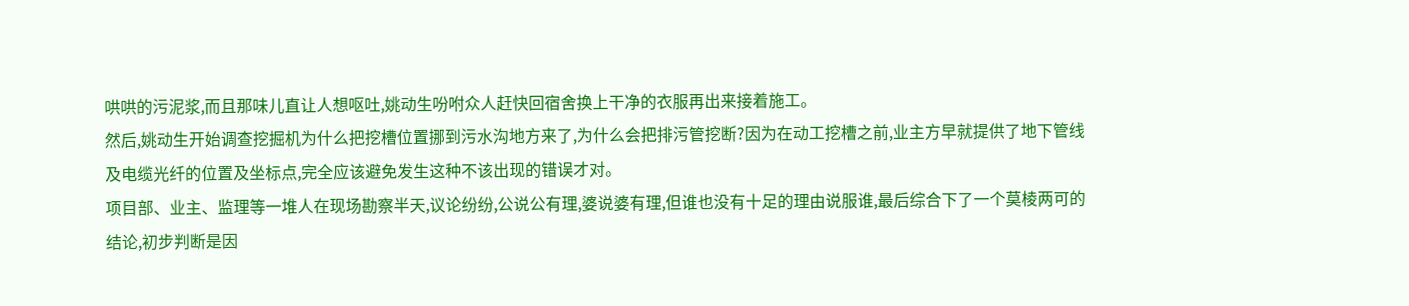哄哄的污泥浆,而且那味儿直让人想呕吐,姚动生吩咐众人赶快回宿舍换上干净的衣服再出来接着施工。
然后,姚动生开始调查挖掘机为什么把挖槽位置挪到污水沟地方来了,为什么会把排污管挖断?因为在动工挖槽之前,业主方早就提供了地下管线及电缆光纤的位置及坐标点,完全应该避免发生这种不该出现的错误才对。
项目部、业主、监理等一堆人在现场勘察半天,议论纷纷,公说公有理,婆说婆有理,但谁也没有十足的理由说服谁,最后综合下了一个莫棱两可的结论,初步判断是因